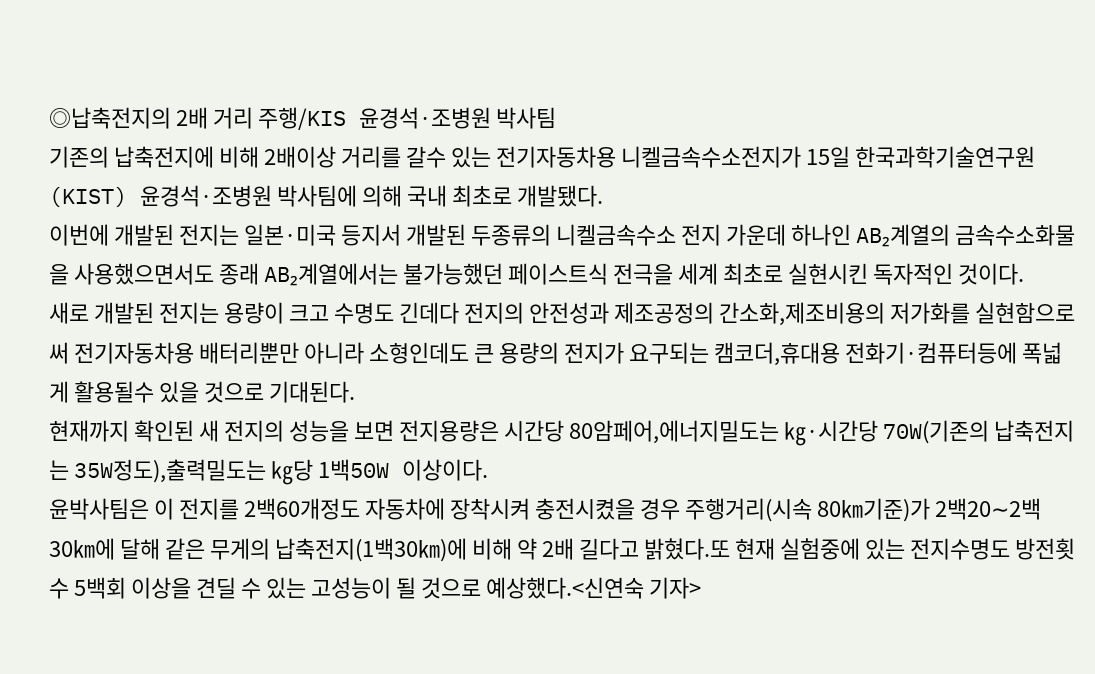◎납축전지의 2배 거리 주행/KIS 윤경석·조병원 박사팀
기존의 납축전지에 비해 2배이상 거리를 갈수 있는 전기자동차용 니켈금속수소전지가 15일 한국과학기술연구원(KIST) 윤경석·조병원 박사팀에 의해 국내 최초로 개발됐다.
이번에 개발된 전지는 일본·미국 등지서 개발된 두종류의 니켈금속수소 전지 가운데 하나인 AB₂계열의 금속수소화물을 사용했으면서도 종래 AB₂계열에서는 불가능했던 페이스트식 전극을 세계 최초로 실현시킨 독자적인 것이다.
새로 개발된 전지는 용량이 크고 수명도 긴데다 전지의 안전성과 제조공정의 간소화,제조비용의 저가화를 실현함으로써 전기자동차용 배터리뿐만 아니라 소형인데도 큰 용량의 전지가 요구되는 캠코더,휴대용 전화기·컴퓨터등에 폭넓게 활용될수 있을 것으로 기대된다.
현재까지 확인된 새 전지의 성능을 보면 전지용량은 시간당 80암페어,에너지밀도는 ㎏·시간당 70W(기존의 납축전지는 35W정도),출력밀도는 ㎏당 1백50W 이상이다.
윤박사팀은 이 전지를 2백60개정도 자동차에 장착시켜 충전시켰을 경우 주행거리(시속 80㎞기준)가 2백20∼2백30㎞에 달해 같은 무게의 납축전지(1백30㎞)에 비해 약 2배 길다고 밝혔다.또 현재 실험중에 있는 전지수명도 방전횟수 5백회 이상을 견딜 수 있는 고성능이 될 것으로 예상했다.<신연숙 기자>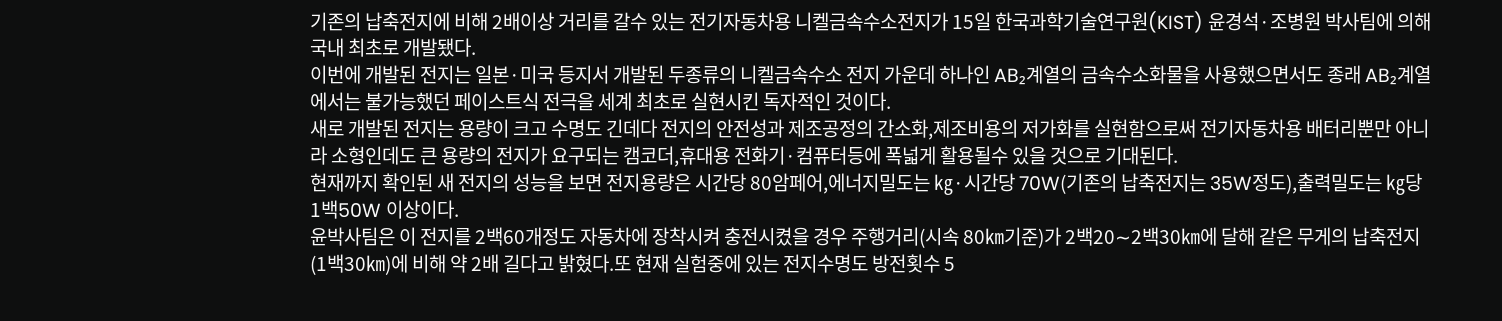기존의 납축전지에 비해 2배이상 거리를 갈수 있는 전기자동차용 니켈금속수소전지가 15일 한국과학기술연구원(KIST) 윤경석·조병원 박사팀에 의해 국내 최초로 개발됐다.
이번에 개발된 전지는 일본·미국 등지서 개발된 두종류의 니켈금속수소 전지 가운데 하나인 AB₂계열의 금속수소화물을 사용했으면서도 종래 AB₂계열에서는 불가능했던 페이스트식 전극을 세계 최초로 실현시킨 독자적인 것이다.
새로 개발된 전지는 용량이 크고 수명도 긴데다 전지의 안전성과 제조공정의 간소화,제조비용의 저가화를 실현함으로써 전기자동차용 배터리뿐만 아니라 소형인데도 큰 용량의 전지가 요구되는 캠코더,휴대용 전화기·컴퓨터등에 폭넓게 활용될수 있을 것으로 기대된다.
현재까지 확인된 새 전지의 성능을 보면 전지용량은 시간당 80암페어,에너지밀도는 ㎏·시간당 70W(기존의 납축전지는 35W정도),출력밀도는 ㎏당 1백50W 이상이다.
윤박사팀은 이 전지를 2백60개정도 자동차에 장착시켜 충전시켰을 경우 주행거리(시속 80㎞기준)가 2백20∼2백30㎞에 달해 같은 무게의 납축전지(1백30㎞)에 비해 약 2배 길다고 밝혔다.또 현재 실험중에 있는 전지수명도 방전횟수 5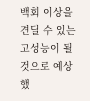백회 이상을 견딜 수 있는 고성능이 될 것으로 예상했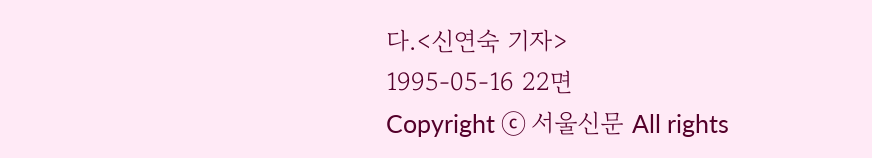다.<신연숙 기자>
1995-05-16 22면
Copyright ⓒ 서울신문 All rights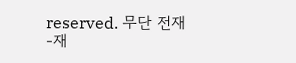reserved. 무단 전재-재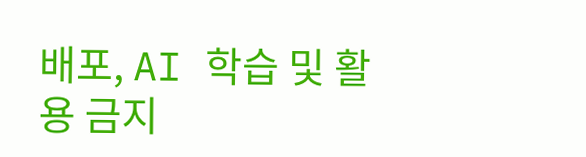배포, AI 학습 및 활용 금지